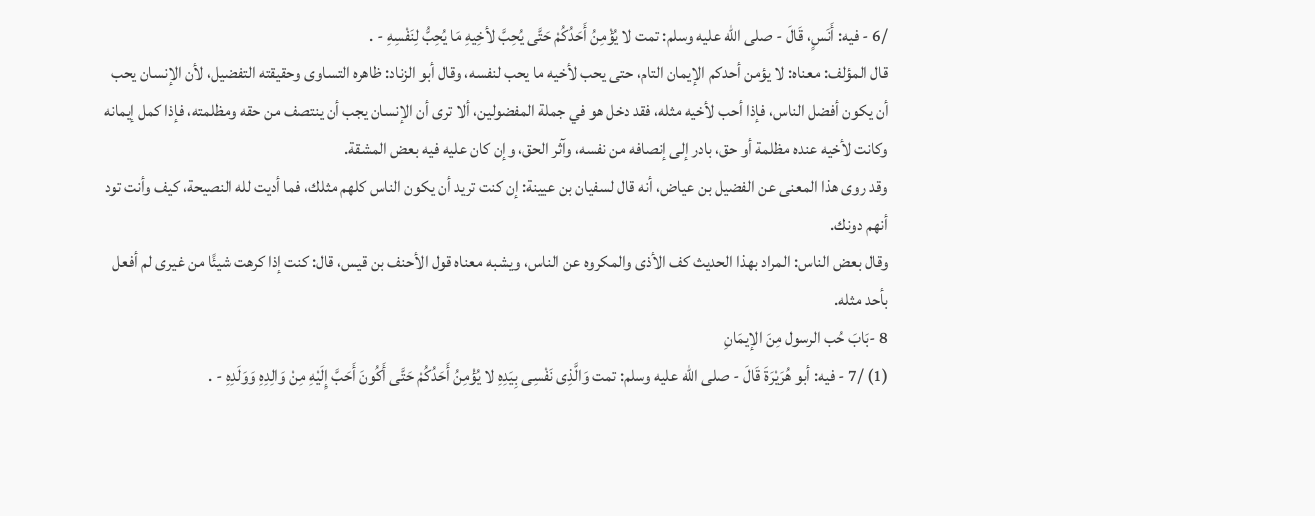/6 - فيه: أَنَسٍ، قَالَ - صلى الله عليه وسلم: تمت لا يُؤْمِنُ أَحَدُكُمْ حَتَّى يُحِبَّ لأخِيهِ مَا يُحِبُّ لِنَفْسِهِ - .
قال المؤلف: معناه: لا يؤمن أحدكم الإيمان التام، حتى يحب لأخيه ما يحب لنفسه، وقال أبو الزناد: ظاهره التساوى وحقيقته التفضيل، لأن الإنسان يحب أن يكون أفضل الناس، فإذا أحب لأخيه مثله، فقد دخل هو في جملة المفضولين، ألا ترى أن الإنسان يجب أن ينتصف من حقه ومظلمته، فإذا كمل إيمانه وكانت لأخيه عنده مظلمة أو حق، بادر إلى إنصافه من نفسه، وآثر الحق، وإن كان عليه فيه بعض المشقة.
وقد روى هذا المعنى عن الفضيل بن عياض، أنه قال لسفيان بن عيينة: إن كنت تريد أن يكون الناس كلهم مثلك، فما أديت لله النصيحة، كيف وأنت تود أنهم دونك.
وقال بعض الناس: المراد بهذا الحديث كف الأذى والمكروه عن الناس، ويشبه معناه قول الأحنف بن قيس، قال: كنت إذا كرهت شيئًا من غيرى لم أفعل بأحد مثله.
8 -بَابَ حُب الرسول مِنَ الإيمَانِ
(1) /7 - فيه: أبو هُرَيْرَةَ قَالَ - صلى الله عليه وسلم: تمت وَالَّذِى نَفْسِى بِيَدِهِ لا يُؤْمِنُ أَحَدُكُمْ حَتَّى أَكُونَ أَحَبَّ إِلَيْهِ مِنْ وَالِدِهِ وَوَلَدِهِ - .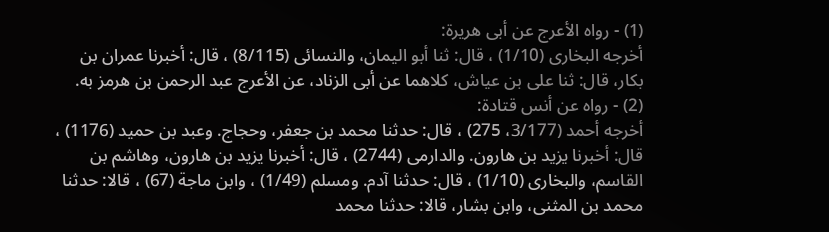(1) - رواه الأعرج عن أبى هريرة:
أخرجه البخارى (1/10) ، قال: ثنا أبو اليمان، والنسائى (8/115) ، قال: أخبرنا عمران بن بكار، قال: ثنا على بن عياش، كلاهما عن أبى الزناد، عن الأعرج عبد الرحمن بن هرمز به.
(2) - رواه عن أنس قتادة:
أخرجه أحمد (3/177، 275) ، قال: حدثنا محمد بن جعفر، وحجاج. وعبد بن حميد (1176) ، قال: أخبرنا يزيد بن هارون. والدارمى (2744) ، قال: أخبرنا يزيد بن هارون، وهاشم بن القاسم، والبخارى (1/10) ، قال: حدثنا آدم. ومسلم (1/49) ، وابن ماجة (67) ، قالا: حدثنا محمد بن المثنى، وابن بشار، قالا: حدثنا محمد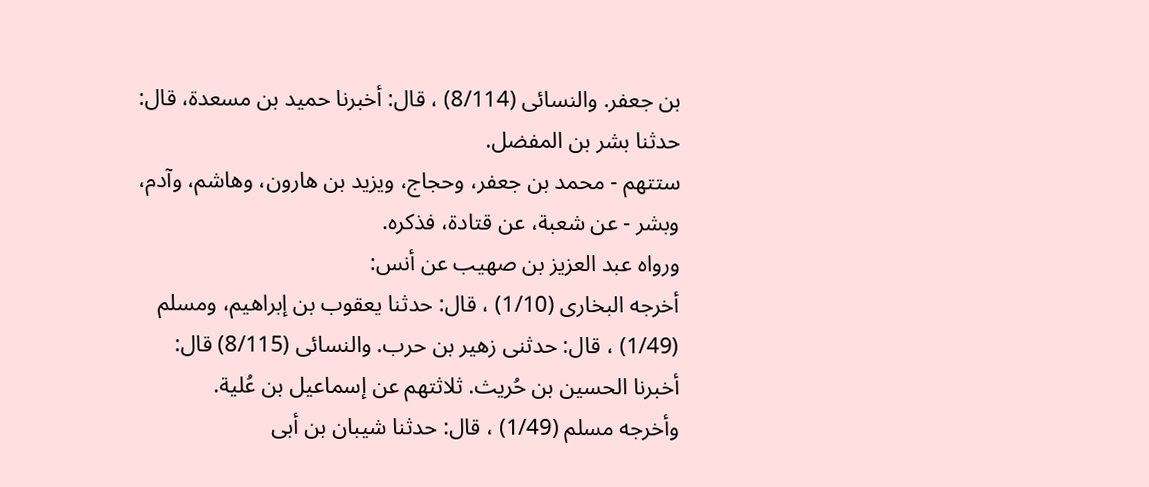بن جعفر. والنسائى (8/114) ، قال: أخبرنا حميد بن مسعدة، قال: حدثنا بشر بن المفضل.
ستتهم - محمد بن جعفر، وحجاج، ويزيد بن هارون، وهاشم، وآدم، وبشر - عن شعبة، عن قتادة، فذكره.
ورواه عبد العزيز بن صهيب عن أنس:
أخرجه البخارى (1/10) ، قال: حدثنا يعقوب بن إبراهيم، ومسلم (1/49) ، قال: حدثنى زهير بن حرب. والنسائى (8/115) قال: أخبرنا الحسين بن حُريث. ثلاثتهم عن إسماعيل بن عُلية.
وأخرجه مسلم (1/49) ، قال: حدثنا شيبان بن أبى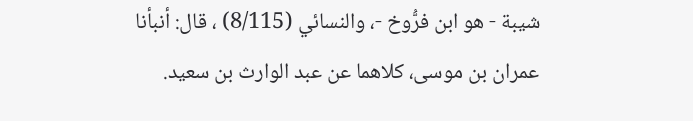شيبة - هو ابن فرُّوخ -، والنسائي (8/115) ، قال: أنبأنا عمران بن موسى، كلاهما عن عبد الوارث بن سعيد.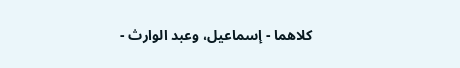كلاهما - إسماعيل، وعبد الوارث -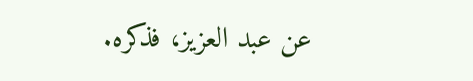عن عبد العزيز، فذكره.